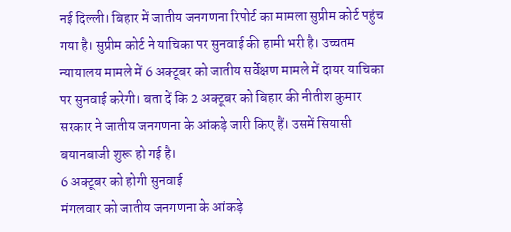नई दिल्ली। बिहार में जातीय जनगणना रिपोर्ट का मामला सुप्रीम कोर्ट पहुंच गया है। सुप्रीम कोर्ट ने याचिका पर सुनवाई की हामी भरी है। उच्चतम न्यायालय मामले में 6 अक्टूबर को जातीय सर्वेक्षण मामले में दायर याचिका पर सुनवाई करेगी। बता दें कि 2 अक्टूबर को बिहार की नीतीश कुमार सरकार ने जातीय जनगणना के आंकड़े जारी किए हैं। उसमें सियासी बयानबाजी शुरू हो गई है।
6 अक्टूबर को होगी सुनवाई
मंगलवार को जातीय जनगणना के आंकड़े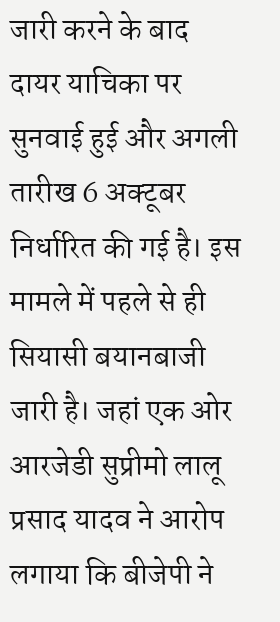जारी करने के बाद दायर याचिका पर सुनवाई हुई और अगली तारीख 6 अक्टूबर निर्धारित की गई है। इस मामले में पहले से ही सियासी बयानबाजी जारी है। जहां एक ओर आरजेडी सुप्रीमो लालू प्रसाद यादव ने आरोप लगाया कि बीजेपी ने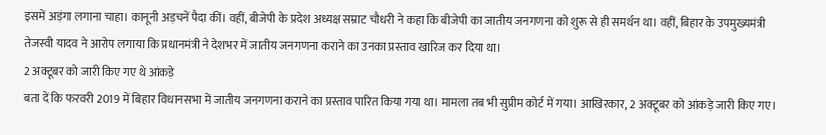इसमें अड़ंगा लगाना चाहा। कानूनी अड़चनें पैदा कीं। वहीं, बीजेपी के प्रदेश अध्यक्ष सम्राट चौधरी ने कहा कि बीजेपी का जातीय जनगणना को शुरू से ही समर्थन था। वहीं, बिहार के उपमुख्यमंत्री तेजस्वी यादव ने आरोप लगाया कि प्रधानमंत्री ने देशभर में जातीय जनगणना कराने का उनका प्रस्ताव खारिज कर दिया था।
2 अक्टूबर को जारी किए गए थे आंकड़े
बता दें कि फरवरी 2019 में बिहार विधानसभा में जातीय जनगणना कराने का प्रस्ताव पारित किया गया था। मामला तब भी सुप्रीम कोर्ट में गया। आखिरकार, 2 अक्टूबर को आंकड़े जारी किए गए।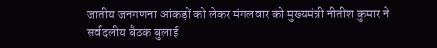जातीय जनगणना आंकड़ों को लेकर मंगलवार को मुख्यमंत्री नीतीश कुमार ने सर्वदलीय बैठक बुलाई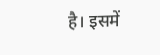है। इसमें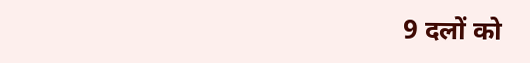9 दलों को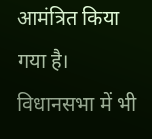आमंत्रित किया गया है। विधानसभा में भी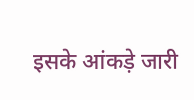इसके आंकड़े जारी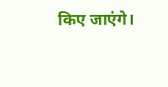किए जाएंगे।